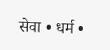सेवा • धर्म •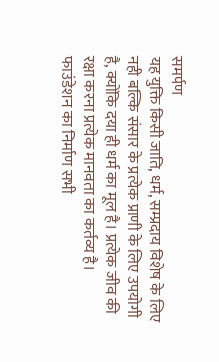समर्पण
यह युक्ति किसी जाति, धर्म, सम्प्रदाय विशेष के लिए नही बल्कि संसार के प्रत्येक प्राणी के लिए उपयोगी है, क्योंकि दया ही धर्म का मूल है। प्रत्येक जीव की रक्षा करना प्रत्येक मानवता का कर्तव्य है।
फाउंडेशन का निर्माण सभी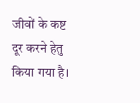जीवों के कष्ट दूर करने हेतु किया गया है।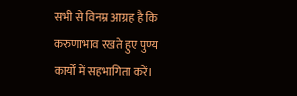सभी से विनम्र आग्रह है कि करुणाभाव रखते हुए पुण्य कार्यों में सहभागिता करें।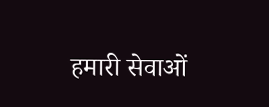हमारी सेवाओं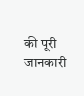की पूरी जानकारी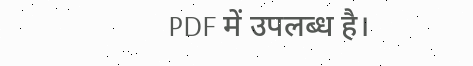PDF में उपलब्ध है।